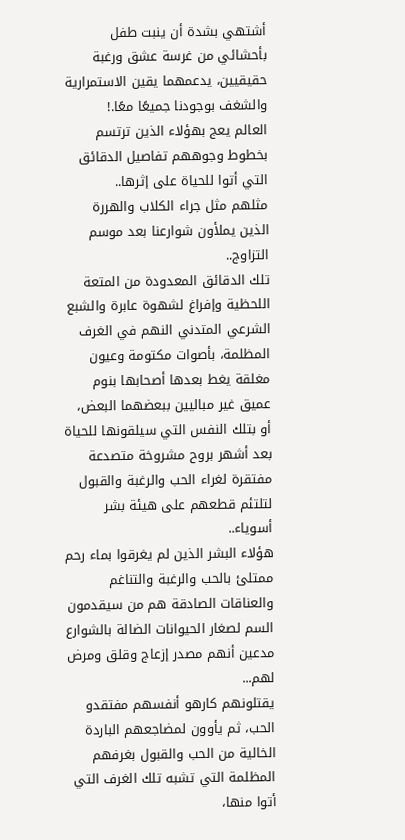أشتهي بشدة أن ينبت طفل بأحشائي من غرسة عشق ورغبة حقيقيين، يدعمهما يقين الاستمرارية والشغف بوجودنا جميعًا معًا.!
العالم يعج بهؤلاء الذين ترتسم بخطوط وجوههم تفاصيل الدقائق التي أتوا للحياة على إثرها..
مثلهم مثل جراء الكلاب والهررة الذين يملأون شوارعنا بعد موسم التزاوج..
تلك الدقائق المعدودة من المتعة اللحظية وإفراغ لشهوة عابرة والشبع الشرعي المتدني النهم في الغرف المظلمة، بأصوات مكتومة وعيون مغلقة يغط بعدها أصحابها بنوم عميق غير مباليين ببعضهما البعض، أو بتلك النفس التي سيلقونها للحياة بعد أشهر بروح مشروخة متصدعة مفتقرة لغراء الحب والرغبة والقبول لتلتئم قطعهم على هيئة بشر أسوياء..
هؤلاء البشر الذين لم يغرقوا بماء رحم ممتلئ بالحب والرغبة والتناغم والعناقات الصادقة هم من سيقدمون السم لصغار الحيوانات الضالة بالشوارع مدعين أنهم مصدر إزعاج وقلق ومرض لهم...
يقتلونهم كارهو أنفسهم مفتقدو الحب، ثم يأوون لمضاجعهم الباردة الخالية من الحب والقبول بغرفهم المظلمة التي تشبه تلك الغرف التي أتوا منها،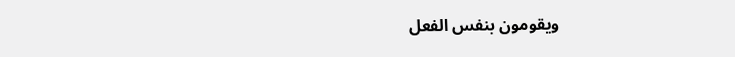ويقومون بنفس الفعل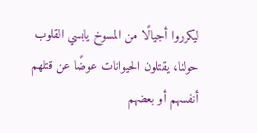ليكرروا أجيالًا من المسوخ يابسي القلوب حولنا، يقتلون الحيوانات عوضًا عن قتلهم أنفسهم أو بعضهم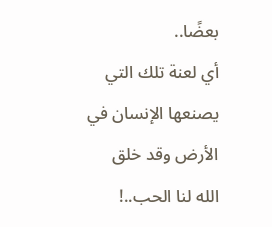بعضًا..
أي لعنة تلك التي يصنعها الإنسان في الأرض وقد خلق الله لنا الحب..!